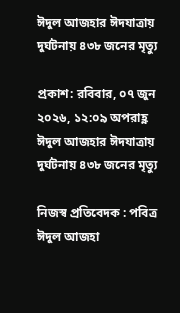ঈদুল আজহার ঈদযাত্রায় দুর্ঘটনায় ৪৩৮ জনের মৃত্যু

প্রকাশ: রবিবার, ০৭ জুন ২০২৬, ১২:০৯ অপরাহ্ণ
ঈদুল আজহার ঈদযাত্রায় দুর্ঘটনায় ৪৩৮ জনের মৃত্যু

নিজস্ব প্রতিবেদক : পবিত্র ঈদুল আজহা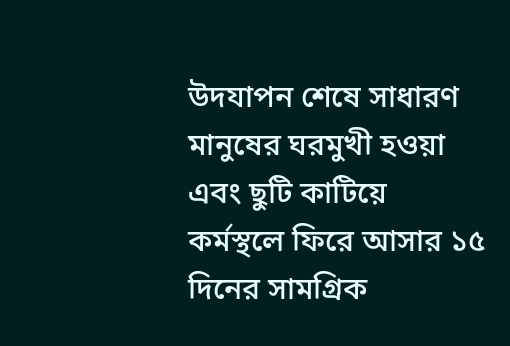উদযাপন শেষে সাধারণ মানুষের ঘরমুখী হওয়া এবং ছুটি কাটিয়ে কর্মস্থলে ফিরে আসার ১৫ দিনের সামগ্রিক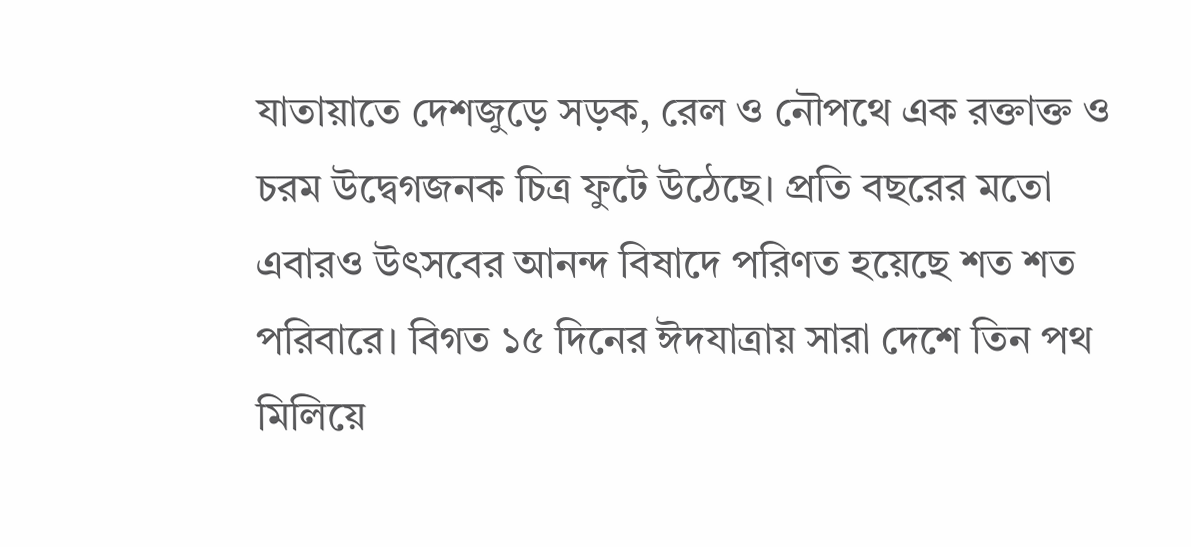যাতায়াতে দেশজুড়ে সড়ক, রেল ও নৌপথে এক রক্তাক্ত ও চরম উদ্বেগজনক চিত্র ফুটে উঠেছে। প্রতি বছরের মতো এবারও উৎসবের আনন্দ বিষাদে পরিণত হয়েছে শত শত পরিবারে। বিগত ১৫ দিনের ঈদযাত্রায় সারা দেশে তিন পথ মিলিয়ে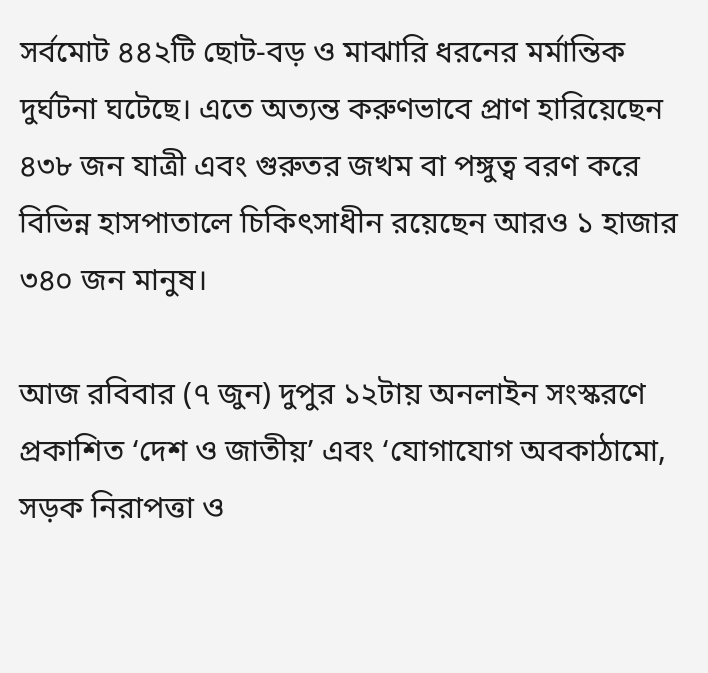সর্বমোট ৪৪২টি ছোট-বড় ও মাঝারি ধরনের মর্মান্তিক দুর্ঘটনা ঘটেছে। এতে অত্যন্ত করুণভাবে প্রাণ হারিয়েছেন ৪৩৮ জন যাত্রী এবং গুরুতর জখম বা পঙ্গুত্ব বরণ করে বিভিন্ন হাসপাতালে চিকিৎসাধীন রয়েছেন আরও ১ হাজার ৩৪০ জন মানুষ।

আজ রবিবার (৭ জুন) দুপুর ১২টায় অনলাইন সংস্করণে প্রকাশিত ‘দেশ ও জাতীয়’ এবং ‘যোগাযোগ অবকাঠামো, সড়ক নিরাপত্তা ও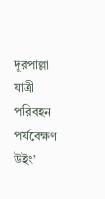দূরপাল্লা যাত্রী পরিবহন পর্যবেক্ষণ উইং’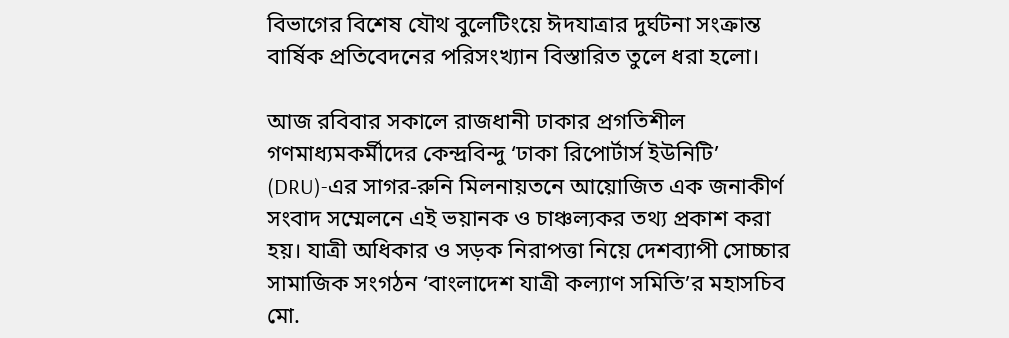বিভাগের বিশেষ যৌথ বুলেটিংয়ে ঈদযাত্রার দুর্ঘটনা সংক্রান্ত বার্ষিক প্রতিবেদনের পরিসংখ্যান বিস্তারিত তুলে ধরা হলো।

আজ রবিবার সকালে রাজধানী ঢাকার প্রগতিশীল গণমাধ্যমকর্মীদের কেন্দ্রবিন্দু ‘ঢাকা রিপোর্টার্স ইউনিটি’ (DRU)-এর সাগর-রুনি মিলনায়তনে আয়োজিত এক জনাকীর্ণ সংবাদ সম্মেলনে এই ভয়ানক ও চাঞ্চল্যকর তথ্য প্রকাশ করা হয়। যাত্রী অধিকার ও সড়ক নিরাপত্তা নিয়ে দেশব্যাপী সোচ্চার সামাজিক সংগঠন ‘বাংলাদেশ যাত্রী কল্যাণ সমিতি’র মহাসচিব মো.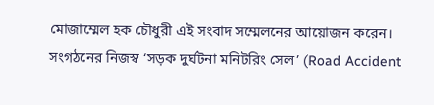মোজাম্মেল হক চৌধুরী এই সংবাদ সম্মেলনের আয়োজন করেন। সংগঠনের নিজস্ব ‘সড়ক দুর্ঘটনা মনিটরিং সেল’ (Road Accident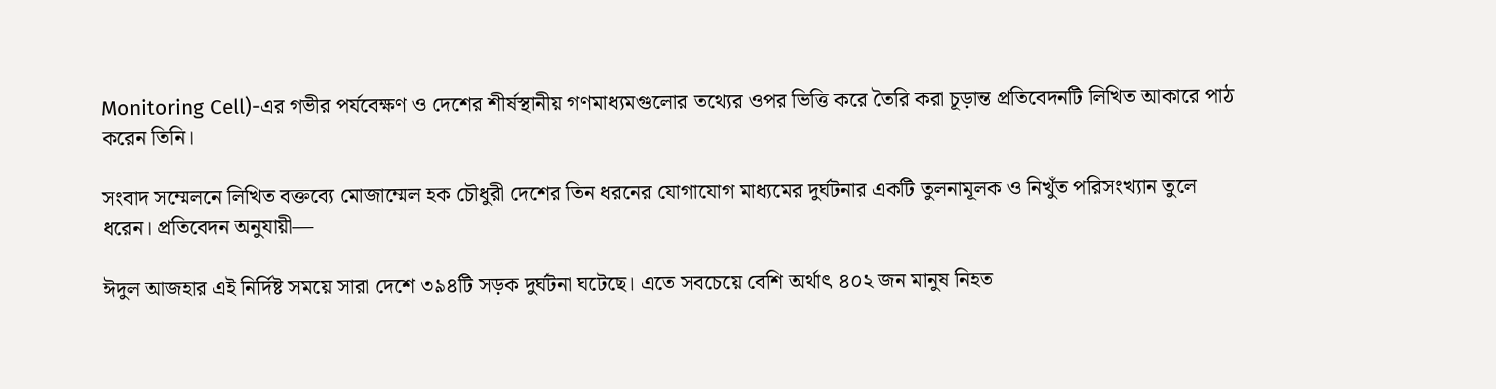Monitoring Cell)-এর গভীর পর্যবেক্ষণ ও দেশের শীর্ষস্থানীয় গণমাধ্যমগুলোর তথ্যের ওপর ভিত্তি করে তৈরি করা চূড়ান্ত প্রতিবেদনটি লিখিত আকারে পাঠ করেন তিনি।

সংবাদ সম্মেলনে লিখিত বক্তব্যে মোজাম্মেল হক চৌধুরী দেশের তিন ধরনের যোগাযোগ মাধ্যমের দুর্ঘটনার একটি তুলনামূলক ও নিখুঁত পরিসংখ্যান তুলে ধরেন। প্রতিবেদন অনুযায়ী—

ঈদুল আজহার এই নির্দিষ্ট সময়ে সারা দেশে ৩৯৪টি সড়ক দুর্ঘটনা ঘটেছে। এতে সবচেয়ে বেশি অর্থাৎ ৪০২ জন মানুষ নিহত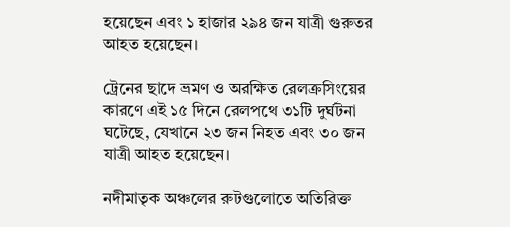হয়েছেন এবং ১ হাজার ২৯৪ জন যাত্রী গুরুতর আহত হয়েছেন।

ট্রেনের ছাদে ভ্রমণ ও অরক্ষিত রেলক্রসিংয়ের কারণে এই ১৫ দিনে রেলপথে ৩১টি দুর্ঘটনা ঘটেছে, যেখানে ২৩ জন নিহত এবং ৩০ জন যাত্রী আহত হয়েছেন।

নদীমাতৃক অঞ্চলের রুটগুলোতে অতিরিক্ত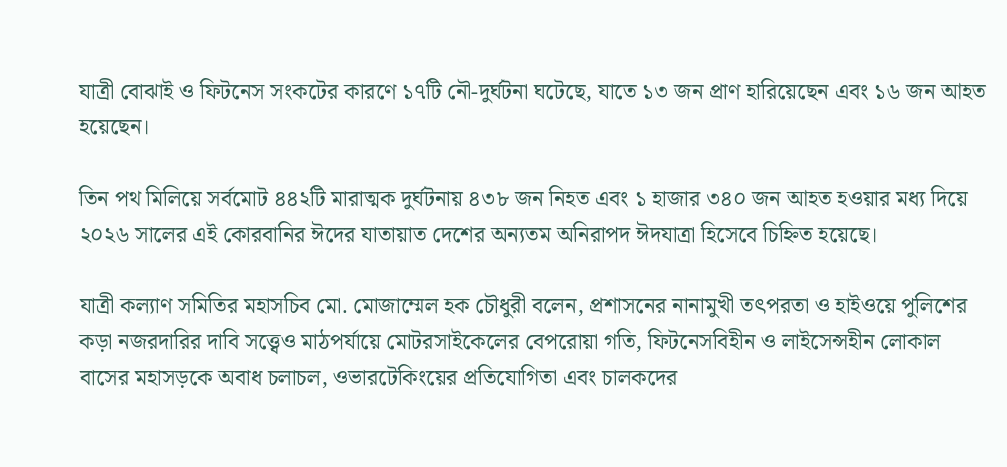যাত্রী বোঝাই ও ফিটনেস সংকটের কারণে ১৭টি নৌ-দুর্ঘটনা ঘটেছে, যাতে ১৩ জন প্রাণ হারিয়েছেন এবং ১৬ জন আহত হয়েছেন।

তিন পথ মিলিয়ে সর্বমোট ৪৪২টি মারাত্মক দুর্ঘটনায় ৪৩৮ জন নিহত এবং ১ হাজার ৩৪০ জন আহত হওয়ার মধ্য দিয়ে ২০২৬ সালের এই কোরবানির ঈদের যাতায়াত দেশের অন্যতম অনিরাপদ ঈদযাত্রা হিসেবে চিহ্নিত হয়েছে।

যাত্রী কল্যাণ সমিতির মহাসচিব মো. মোজাম্মেল হক চৌধুরী বলেন, প্রশাসনের নানামুখী তৎপরতা ও হাইওয়ে পুলিশের কড়া নজরদারির দাবি সত্ত্বেও মাঠপর্যায়ে মোটরসাইকেলের বেপরোয়া গতি, ফিটনেসবিহীন ও লাইসেন্সহীন লোকাল বাসের মহাসড়কে অবাধ চলাচল, ওভারটেকিংয়ের প্রতিযোগিতা এবং চালকদের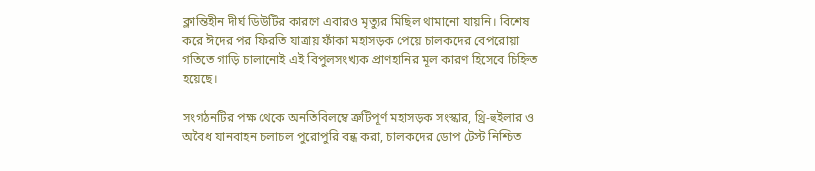ক্লান্তিহীন দীর্ঘ ডিউটির কারণে এবারও মৃত্যুর মিছিল থামানো যায়নি। বিশেষ করে ঈদের পর ফিরতি যাত্রায় ফাঁকা মহাসড়ক পেয়ে চালকদের বেপরোয়া গতিতে গাড়ি চালানোই এই বিপুলসংখ্যক প্রাণহানির মূল কারণ হিসেবে চিহ্নিত হয়েছে।

সংগঠনটির পক্ষ থেকে অনতিবিলম্বে ত্রুটিপূর্ণ মহাসড়ক সংস্কার, থ্রি-হুইলার ও অবৈধ যানবাহন চলাচল পুরোপুরি বন্ধ করা, চালকদের ডোপ টেস্ট নিশ্চিত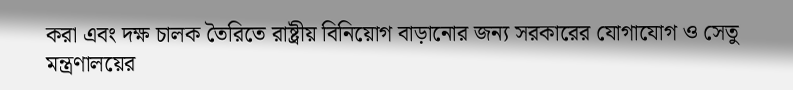করা এবং দক্ষ চালক তৈরিতে রাষ্ট্রীয় বিনিয়োগ বাড়ানোর জন্য সরকারের যোগাযোগ ও সেতু মন্ত্রণালয়ের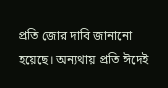প্রতি জোর দাবি জানানো হয়েছে। অন্যথায় প্রতি ঈদেই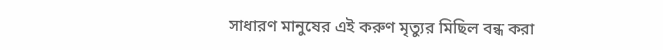সাধারণ মানুষের এই করুণ মৃত্যুর মিছিল বন্ধ করা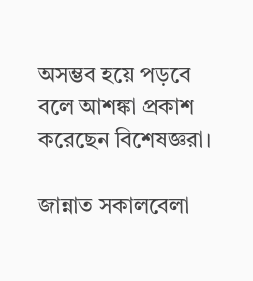অসম্ভব হয়ে পড়বে বলে আশঙ্কা প্রকাশ করেছেন বিশেষজ্ঞরা।

জান্নাত সকালবেলা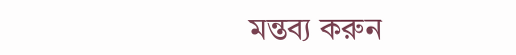মন্তব্য করুন